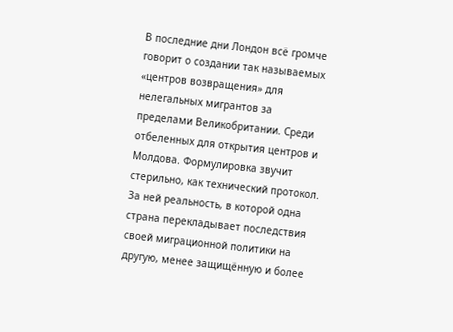В последние дни Лондон всё громче говорит о создании так называемых «центров возвращения» для нелегальных мигрантов за пределами Великобритании. Среди отбеленных для открытия центров и Молдова. Формулировка звучит стерильно, как технический протокол. За ней реальность, в которой одна страна перекладывает последствия своей миграционной политики на другую, менее защищённую и более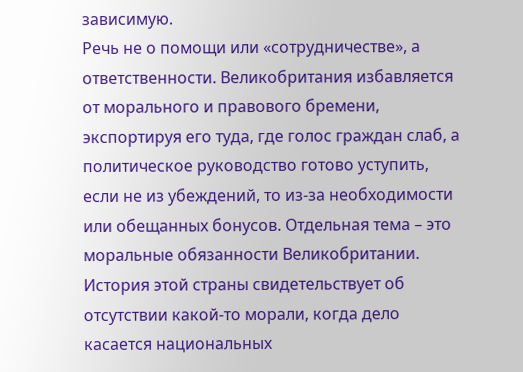зависимую.
Речь не о помощи или «сотрудничестве», а ответственности. Великобритания избавляется от морального и правового бремени, экспортируя его туда, где голос граждан слаб, а политическое руководство готово уступить, если не из убеждений, то из-за необходимости или обещанных бонусов. Отдельная тема – это моральные обязанности Великобритании. История этой страны свидетельствует об отсутствии какой-то морали, когда дело касается национальных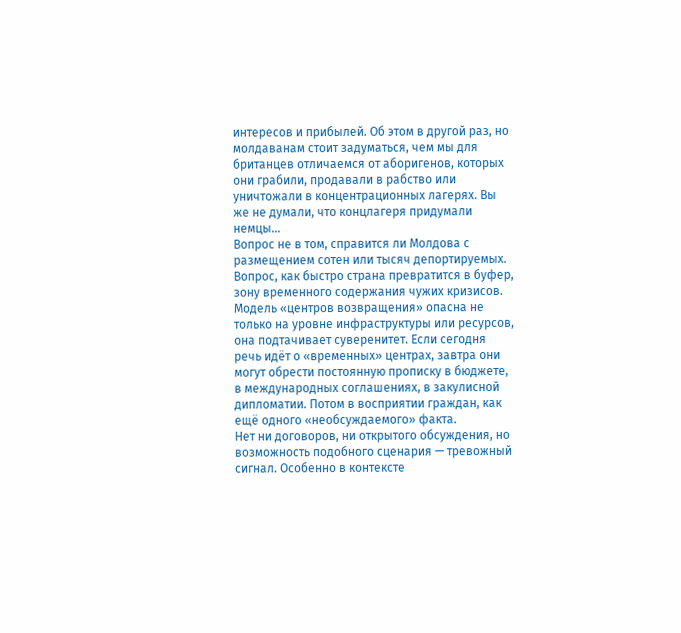интересов и прибылей. Об этом в другой раз, но молдаванам стоит задуматься, чем мы для британцев отличаемся от аборигенов, которых они грабили, продавали в рабство или уничтожали в концентрационных лагерях. Вы же не думали, что концлагеря придумали немцы…
Вопрос не в том, справится ли Молдова с размещением сотен или тысяч депортируемых. Вопрос, как быстро страна превратится в буфер, зону временного содержания чужих кризисов. Модель «центров возвращения» опасна не только на уровне инфраструктуры или ресурсов, она подтачивает суверенитет. Если сегодня речь идёт о «временных» центрах, завтра они могут обрести постоянную прописку в бюджете, в международных соглашениях, в закулисной дипломатии. Потом в восприятии граждан, как ещё одного «необсуждаемого» факта.
Нет ни договоров, ни открытого обсуждения, но возможность подобного сценария — тревожный сигнал. Особенно в контексте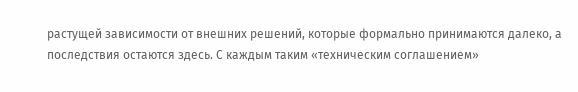растущей зависимости от внешних решений, которые формально принимаются далеко, а последствия остаются здесь. С каждым таким «техническим соглашением»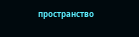пространство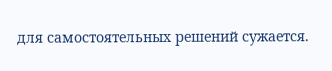для самостоятельных решений сужается.